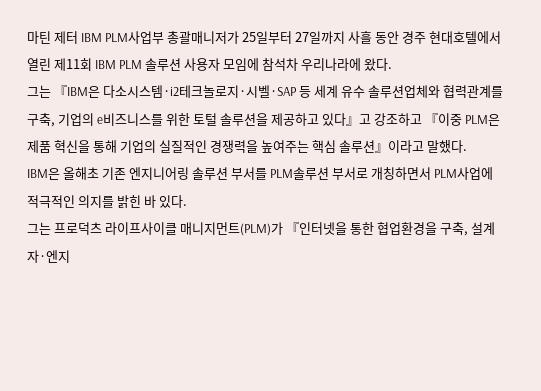마틴 제터 IBM PLM사업부 총괄매니저가 25일부터 27일까지 사흘 동안 경주 현대호텔에서 열린 제11회 IBM PLM 솔루션 사용자 모임에 참석차 우리나라에 왔다.
그는 『IBM은 다소시스템·i2테크놀로지·시벨·SAP 등 세계 유수 솔루션업체와 협력관계를 구축, 기업의 e비즈니스를 위한 토털 솔루션을 제공하고 있다』고 강조하고 『이중 PLM은 제품 혁신을 통해 기업의 실질적인 경쟁력을 높여주는 핵심 솔루션』이라고 말했다.
IBM은 올해초 기존 엔지니어링 솔루션 부서를 PLM솔루션 부서로 개칭하면서 PLM사업에 적극적인 의지를 밝힌 바 있다.
그는 프로덕츠 라이프사이클 매니지먼트(PLM)가 『인터넷을 통한 협업환경을 구축, 설계자·엔지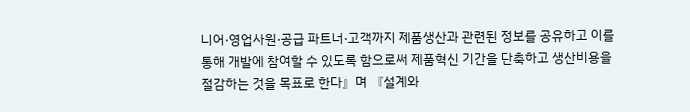니어·영업사원·공급 파트너·고객까지 제품생산과 관련된 정보를 공유하고 이를 통해 개발에 참여할 수 있도록 함으로써 제품혁신 기간을 단축하고 생산비용을 절감하는 것을 목표로 한다』며 『설계와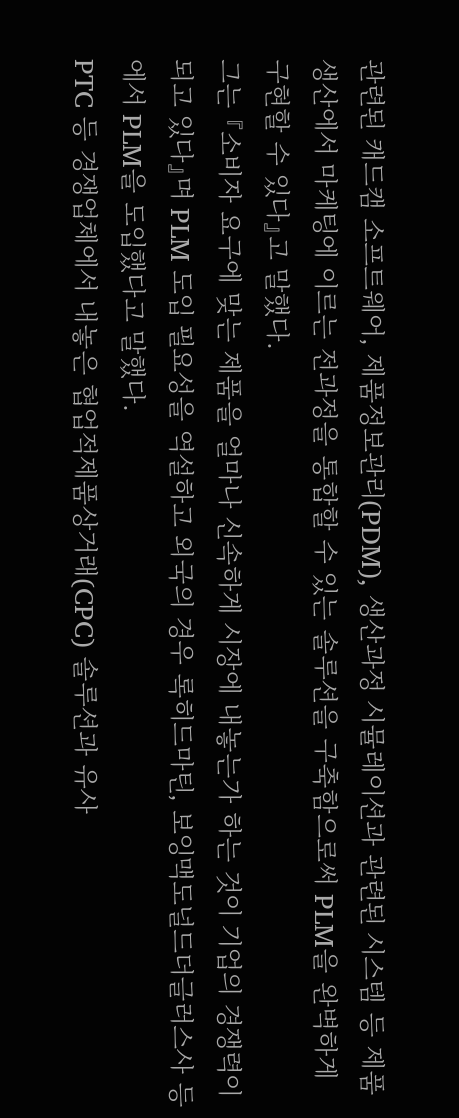관련된 캐드캠 소프트웨어, 제품정보관리(PDM), 생산과정 시뮬레이션과 관련된 시스템 등 제품 생산에서 마케팅에 이르는 전과정을 통합할 수 있는 솔루션을 구축함으로써 PLM을 완벽하게 구현할 수 있다』고 말했다.
그는 『소비자 요구에 맞는 제품을 얼마나 신속하게 시장에 내놓는가 하는 것이 기업의 경쟁력이 되고 있다』며 PLM 도입 필요성을 역설하고 외국의 경우 록히드마틴, 보잉맥도널드더글러스사 등에서 PLM을 도입했다고 말했다.
PTC 등 경쟁업체에서 내놓은 협업적제품상거래(CPC) 솔루션과 유사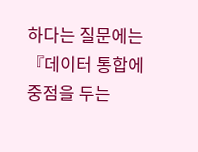하다는 질문에는 『데이터 통합에 중점을 두는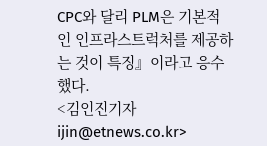CPC와 달리 PLM은 기본적인 인프라스트럭처를 제공하는 것이 특징』이라고 응수했다.
<김인진기자 ijin@etnews.co.kr>